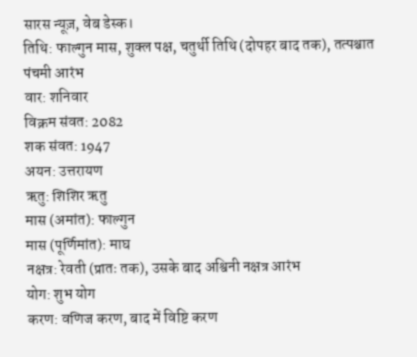सारस न्यूज़, वेब डेस्क।
तिथि: फाल्गुन मास, शुक्ल पक्ष, चतुर्थी तिथि (दोपहर बाद तक), तत्पश्चात पंचमी आरंभ
वार: शनिवार
विक्रम संवत: 2082
शक संवत: 1947
अयन: उत्तरायण
ऋतु: शिशिर ऋतु
मास (अमांत): फाल्गुन
मास (पूर्णिमांत): माघ
नक्षत्र: रेवती (प्रातः तक), उसके बाद अश्विनी नक्षत्र आरंभ
योग: शुभ योग
करण: वणिज करण, बाद में विष्टि करण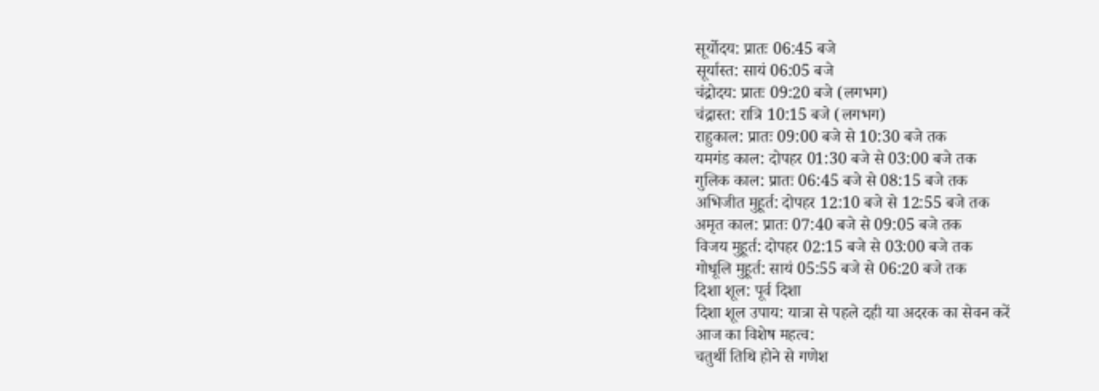सूर्योदय: प्रातः 06:45 बजे
सूर्यास्त: सायं 06:05 बजे
चंद्रोदय: प्रातः 09:20 बजे (लगभग)
चंद्रास्त: रात्रि 10:15 बजे (लगभग)
राहुकाल: प्रातः 09:00 बजे से 10:30 बजे तक
यमगंड काल: दोपहर 01:30 बजे से 03:00 बजे तक
गुलिक काल: प्रातः 06:45 बजे से 08:15 बजे तक
अभिजीत मुहूर्त: दोपहर 12:10 बजे से 12:55 बजे तक
अमृत काल: प्रातः 07:40 बजे से 09:05 बजे तक
विजय मुहूर्त: दोपहर 02:15 बजे से 03:00 बजे तक
गोधूलि मुहूर्त: सायं 05:55 बजे से 06:20 बजे तक
दिशा शूल: पूर्व दिशा
दिशा शूल उपाय: यात्रा से पहले दही या अदरक का सेवन करें
आज का विशेष महत्व:
चतुर्थी तिथि होने से गणेश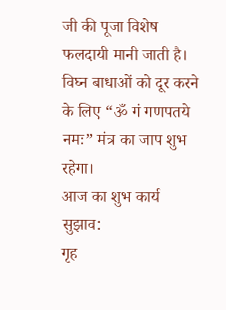जी की पूजा विशेष फलदायी मानी जाती है। विघ्न बाधाओं को दूर करने के लिए “ॐ गं गणपतये नमः” मंत्र का जाप शुभ रहेगा।
आज का शुभ कार्य सुझाव:
गृह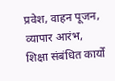प्रवेश, वाहन पूजन, व्यापार आरंभ, शिक्षा संबंधित कार्यों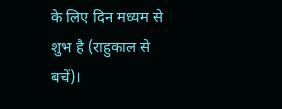के लिए दिन मध्यम से शुभ है (राहुकाल से बचें)।